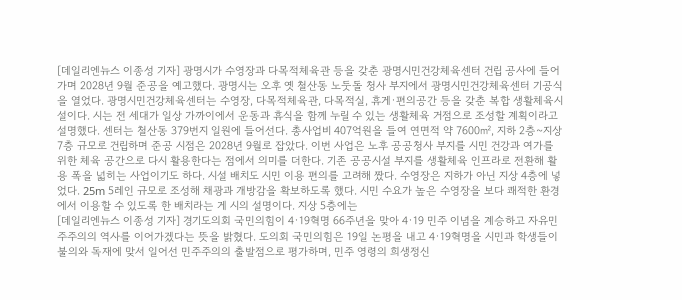[데일리엔뉴스 이종성 기자] 광명시가 수영장과 다목적체육관 등을 갖춘 광명시민건강체육센터 건립 공사에 들어가며 2028년 9월 준공을 예고했다. 광명시는 오후 옛 철산동 노둣돌 청사 부지에서 광명시민건강체육센터 기공식을 열었다. 광명시민건강체육센터는 수영장, 다목적체육관, 다목적실, 휴게·편의공간 등을 갖춘 복합 생활체육시설이다. 시는 전 세대가 일상 가까이에서 운동과 휴식을 함께 누릴 수 있는 생활체육 거점으로 조성할 계획이라고 설명했다. 센터는 철산동 379번지 일원에 들어선다. 총사업비 407억원을 들여 연면적 약 7600㎡, 지하 2층~지상 7층 규모로 건립하며 준공 시점은 2028년 9월로 잡았다. 이번 사업은 노후 공공청사 부지를 시민 건강과 여가를 위한 체육 공간으로 다시 활용한다는 점에서 의미를 더한다. 기존 공공시설 부지를 생활체육 인프라로 전환해 활용 폭을 넓히는 사업이기도 하다. 시설 배치도 시민 이용 편의를 고려해 짰다. 수영장은 지하가 아닌 지상 4층에 넣었다. 25m 5레인 규모로 조성해 채광과 개방감을 확보하도록 했다. 시민 수요가 높은 수영장을 보다 쾌적한 환경에서 이용할 수 있도록 한 배치라는 게 시의 설명이다. 지상 5층에는
[데일리엔뉴스 이종성 기자] 경기도의회 국민의힘이 4·19혁명 66주년을 맞아 4·19 민주 이념을 계승하고 자유민주주의의 역사를 이어가겠다는 뜻을 밝혔다. 도의회 국민의힘은 19일 논평을 내고 4·19혁명을 시민과 학생들이 불의와 독재에 맞서 일어선 민주주의의 출발점으로 평가하며, 민주 영령의 희생정신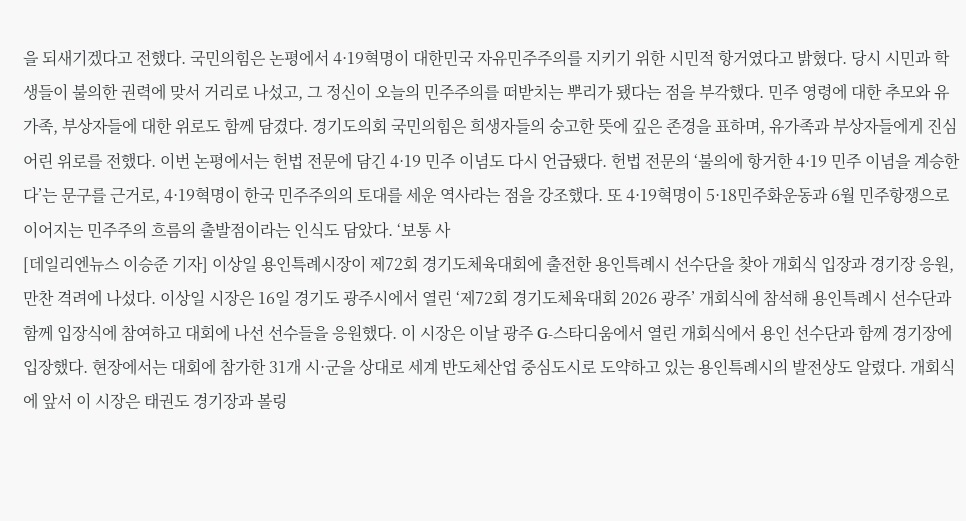을 되새기겠다고 전했다. 국민의힘은 논평에서 4·19혁명이 대한민국 자유민주주의를 지키기 위한 시민적 항거였다고 밝혔다. 당시 시민과 학생들이 불의한 권력에 맞서 거리로 나섰고, 그 정신이 오늘의 민주주의를 떠받치는 뿌리가 됐다는 점을 부각했다. 민주 영령에 대한 추모와 유가족, 부상자들에 대한 위로도 함께 담겼다. 경기도의회 국민의힘은 희생자들의 숭고한 뜻에 깊은 존경을 표하며, 유가족과 부상자들에게 진심 어린 위로를 전했다. 이번 논평에서는 헌법 전문에 담긴 4·19 민주 이념도 다시 언급됐다. 헌법 전문의 ‘불의에 항거한 4·19 민주 이념을 계승한다’는 문구를 근거로, 4·19혁명이 한국 민주주의의 토대를 세운 역사라는 점을 강조했다. 또 4·19혁명이 5·18민주화운동과 6월 민주항쟁으로 이어지는 민주주의 흐름의 출발점이라는 인식도 담았다. ‘보통 사
[데일리엔뉴스 이승준 기자] 이상일 용인특례시장이 제72회 경기도체육대회에 출전한 용인특례시 선수단을 찾아 개회식 입장과 경기장 응원, 만찬 격려에 나섰다. 이상일 시장은 16일 경기도 광주시에서 열린 ‘제72회 경기도체육대회 2026 광주’ 개회식에 참석해 용인특례시 선수단과 함께 입장식에 참여하고 대회에 나선 선수들을 응원했다. 이 시장은 이날 광주 G-스타디움에서 열린 개회식에서 용인 선수단과 함께 경기장에 입장했다. 현장에서는 대회에 참가한 31개 시·군을 상대로 세계 반도체산업 중심도시로 도약하고 있는 용인특례시의 발전상도 알렸다. 개회식에 앞서 이 시장은 태권도 경기장과 볼링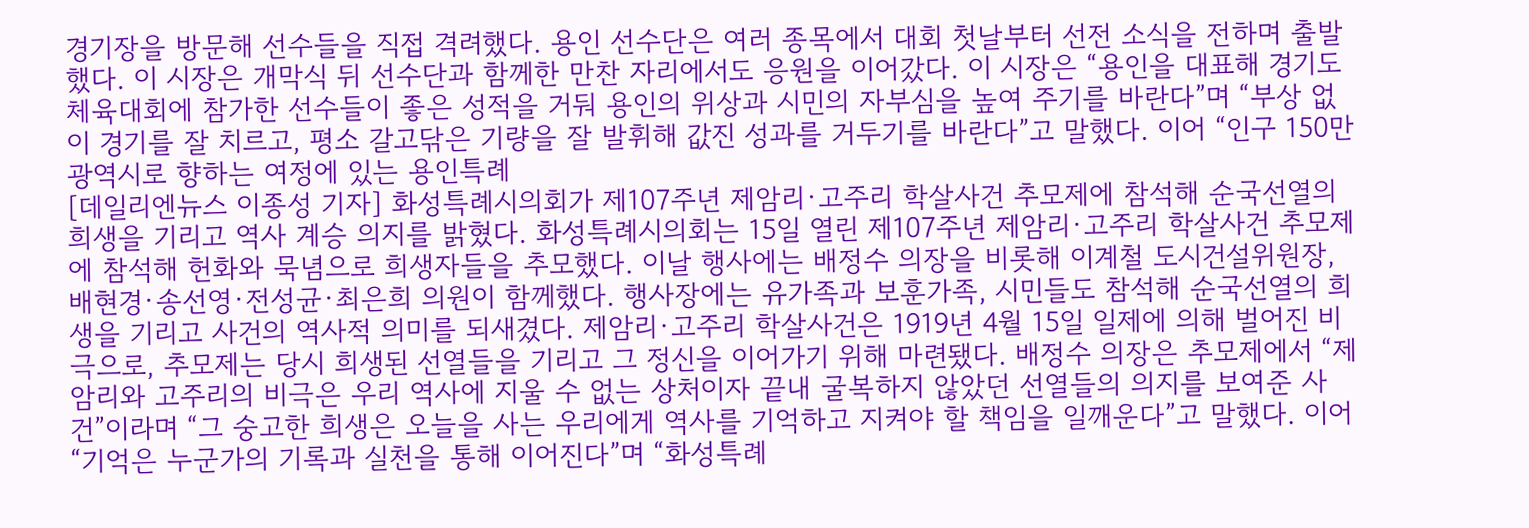경기장을 방문해 선수들을 직접 격려했다. 용인 선수단은 여러 종목에서 대회 첫날부터 선전 소식을 전하며 출발했다. 이 시장은 개막식 뒤 선수단과 함께한 만찬 자리에서도 응원을 이어갔다. 이 시장은 “용인을 대표해 경기도체육대회에 참가한 선수들이 좋은 성적을 거둬 용인의 위상과 시민의 자부심을 높여 주기를 바란다”며 “부상 없이 경기를 잘 치르고, 평소 갈고닦은 기량을 잘 발휘해 값진 성과를 거두기를 바란다”고 말했다. 이어 “인구 150만 광역시로 향하는 여정에 있는 용인특례
[데일리엔뉴스 이종성 기자] 화성특례시의회가 제107주년 제암리·고주리 학살사건 추모제에 참석해 순국선열의 희생을 기리고 역사 계승 의지를 밝혔다. 화성특례시의회는 15일 열린 제107주년 제암리·고주리 학살사건 추모제에 참석해 헌화와 묵념으로 희생자들을 추모했다. 이날 행사에는 배정수 의장을 비롯해 이계철 도시건설위원장, 배현경·송선영·전성균·최은희 의원이 함께했다. 행사장에는 유가족과 보훈가족, 시민들도 참석해 순국선열의 희생을 기리고 사건의 역사적 의미를 되새겼다. 제암리·고주리 학살사건은 1919년 4월 15일 일제에 의해 벌어진 비극으로, 추모제는 당시 희생된 선열들을 기리고 그 정신을 이어가기 위해 마련됐다. 배정수 의장은 추모제에서 “제암리와 고주리의 비극은 우리 역사에 지울 수 없는 상처이자 끝내 굴복하지 않았던 선열들의 의지를 보여준 사건”이라며 “그 숭고한 희생은 오늘을 사는 우리에게 역사를 기억하고 지켜야 할 책임을 일깨운다”고 말했다. 이어 “기억은 누군가의 기록과 실천을 통해 이어진다”며 “화성특례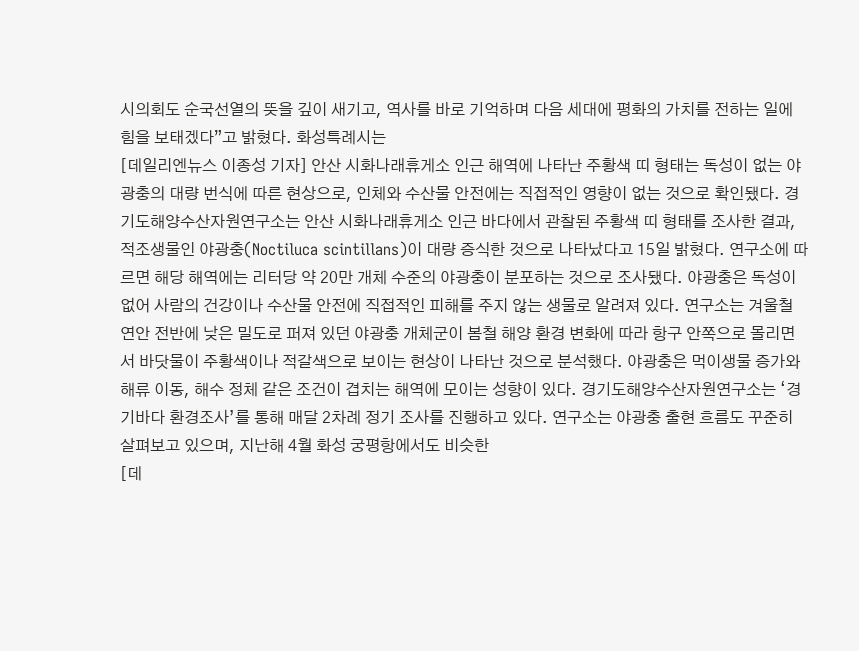시의회도 순국선열의 뜻을 깊이 새기고, 역사를 바로 기억하며 다음 세대에 평화의 가치를 전하는 일에 힘을 보태겠다”고 밝혔다. 화성특례시는
[데일리엔뉴스 이종성 기자] 안산 시화나래휴게소 인근 해역에 나타난 주황색 띠 형태는 독성이 없는 야광충의 대량 번식에 따른 현상으로, 인체와 수산물 안전에는 직접적인 영향이 없는 것으로 확인됐다. 경기도해양수산자원연구소는 안산 시화나래휴게소 인근 바다에서 관찰된 주황색 띠 형태를 조사한 결과, 적조생물인 야광충(Noctiluca scintillans)이 대량 증식한 것으로 나타났다고 15일 밝혔다. 연구소에 따르면 해당 해역에는 리터당 약 20만 개체 수준의 야광충이 분포하는 것으로 조사됐다. 야광충은 독성이 없어 사람의 건강이나 수산물 안전에 직접적인 피해를 주지 않는 생물로 알려져 있다. 연구소는 겨울철 연안 전반에 낮은 밀도로 퍼져 있던 야광충 개체군이 봄철 해양 환경 변화에 따라 항구 안쪽으로 몰리면서 바닷물이 주황색이나 적갈색으로 보이는 현상이 나타난 것으로 분석했다. 야광충은 먹이생물 증가와 해류 이동, 해수 정체 같은 조건이 겹치는 해역에 모이는 성향이 있다. 경기도해양수산자원연구소는 ‘경기바다 환경조사’를 통해 매달 2차례 정기 조사를 진행하고 있다. 연구소는 야광충 출현 흐름도 꾸준히 살펴보고 있으며, 지난해 4월 화성 궁평항에서도 비슷한
[데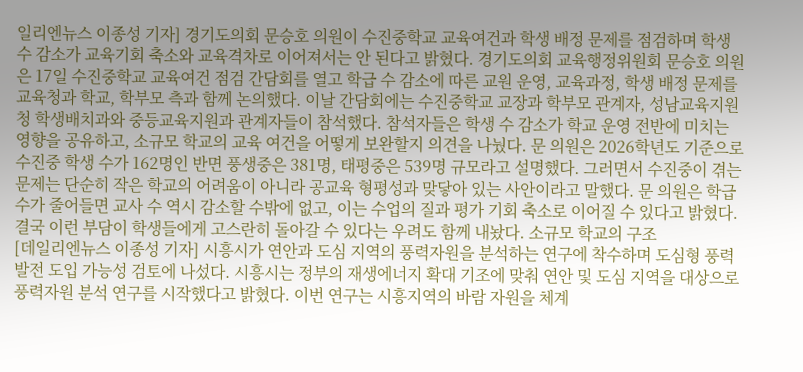일리엔뉴스 이종성 기자] 경기도의회 문승호 의원이 수진중학교 교육여건과 학생 배정 문제를 점검하며 학생 수 감소가 교육기회 축소와 교육격차로 이어져서는 안 된다고 밝혔다. 경기도의회 교육행정위원회 문승호 의원은 17일 수진중학교 교육여건 점검 간담회를 열고 학급 수 감소에 따른 교원 운영, 교육과정, 학생 배정 문제를 교육청과 학교, 학부모 측과 함께 논의했다. 이날 간담회에는 수진중학교 교장과 학부모 관계자, 성남교육지원청 학생배치과와 중등교육지원과 관계자들이 참석했다. 참석자들은 학생 수 감소가 학교 운영 전반에 미치는 영향을 공유하고, 소규모 학교의 교육 여건을 어떻게 보완할지 의견을 나눴다. 문 의원은 2026학년도 기준으로 수진중 학생 수가 162명인 반면 풍생중은 381명, 태평중은 539명 규모라고 설명했다. 그러면서 수진중이 겪는 문제는 단순히 작은 학교의 어려움이 아니라 공교육 형평성과 맞닿아 있는 사안이라고 말했다. 문 의원은 학급 수가 줄어들면 교사 수 역시 감소할 수밖에 없고, 이는 수업의 질과 평가 기회 축소로 이어질 수 있다고 밝혔다. 결국 이런 부담이 학생들에게 고스란히 돌아갈 수 있다는 우려도 함께 내놨다. 소규모 학교의 구조
[데일리엔뉴스 이종성 기자] 시흥시가 연안과 도심 지역의 풍력자원을 분석하는 연구에 착수하며 도심형 풍력발전 도입 가능성 검토에 나섰다. 시흥시는 정부의 재생에너지 확대 기조에 맞춰 연안 및 도심 지역을 대상으로 풍력자원 분석 연구를 시작했다고 밝혔다. 이번 연구는 시흥지역의 바람 자원을 체계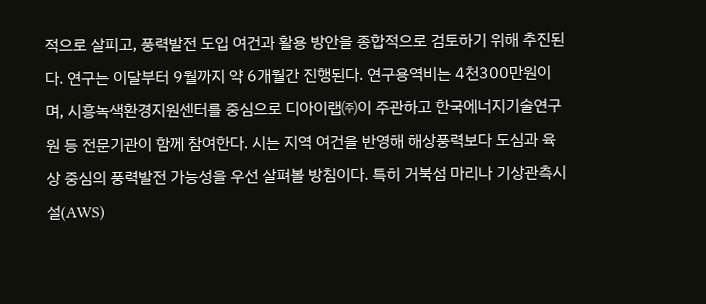적으로 살피고, 풍력발전 도입 여건과 활용 방안을 종합적으로 검토하기 위해 추진된다. 연구는 이달부터 9월까지 약 6개월간 진행된다. 연구용역비는 4천300만원이며, 시흥녹색환경지원센터를 중심으로 디아이랩㈜이 주관하고 한국에너지기술연구원 등 전문기관이 함께 참여한다. 시는 지역 여건을 반영해 해상풍력보다 도심과 육상 중심의 풍력발전 가능성을 우선 살펴볼 방침이다. 특히 거북섬 마리나 기상관측시설(AWS)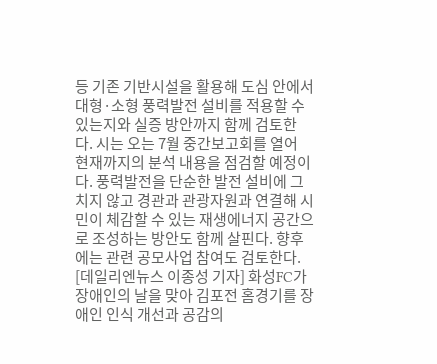등 기존 기반시설을 활용해 도심 안에서 대형·소형 풍력발전 설비를 적용할 수 있는지와 실증 방안까지 함께 검토한다. 시는 오는 7월 중간보고회를 열어 현재까지의 분석 내용을 점검할 예정이다. 풍력발전을 단순한 발전 설비에 그치지 않고 경관과 관광자원과 연결해 시민이 체감할 수 있는 재생에너지 공간으로 조성하는 방안도 함께 살핀다. 향후에는 관련 공모사업 참여도 검토한다.
[데일리엔뉴스 이종성 기자] 화성FC가 장애인의 날을 맞아 김포전 홈경기를 장애인 인식 개선과 공감의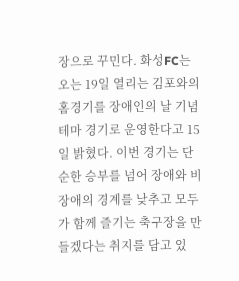장으로 꾸민다. 화성FC는 오는 19일 열리는 김포와의 홈경기를 장애인의 날 기념 테마 경기로 운영한다고 15일 밝혔다. 이번 경기는 단순한 승부를 넘어 장애와 비장애의 경계를 낮추고 모두가 함께 즐기는 축구장을 만들겠다는 취지를 담고 있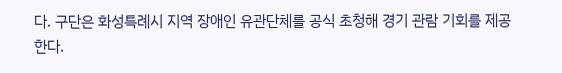다. 구단은 화성특례시 지역 장애인 유관단체를 공식 초청해 경기 관람 기회를 제공한다.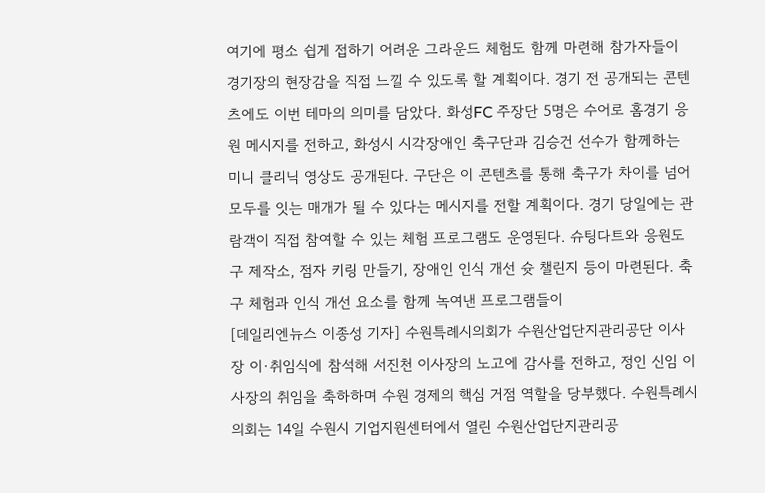여기에 평소 쉽게 접하기 어려운 그라운드 체험도 함께 마련해 참가자들이 경기장의 현장감을 직접 느낄 수 있도록 할 계획이다. 경기 전 공개되는 콘텐츠에도 이번 테마의 의미를 담았다. 화성FC 주장단 5명은 수어로 홈경기 응원 메시지를 전하고, 화성시 시각장애인 축구단과 김승건 선수가 함께하는 미니 클리닉 영상도 공개된다. 구단은 이 콘텐츠를 통해 축구가 차이를 넘어 모두를 잇는 매개가 될 수 있다는 메시지를 전할 계획이다. 경기 당일에는 관람객이 직접 참여할 수 있는 체험 프로그램도 운영된다. 슈팅다트와 응원도구 제작소, 점자 키링 만들기, 장애인 인식 개선 슛 챌린지 등이 마련된다. 축구 체험과 인식 개선 요소를 함께 녹여낸 프로그램들이
[데일리엔뉴스 이종성 기자] 수원특례시의회가 수원산업단지관리공단 이사장 이·취임식에 참석해 서진천 이사장의 노고에 감사를 전하고, 정인 신임 이사장의 취임을 축하하며 수원 경제의 핵심 거점 역할을 당부했다. 수원특례시의회는 14일 수원시 기업지원센터에서 열린 수원산업단지관리공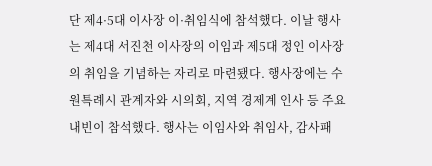단 제4·5대 이사장 이·취임식에 참석했다. 이날 행사는 제4대 서진천 이사장의 이임과 제5대 정인 이사장의 취임을 기념하는 자리로 마련됐다. 행사장에는 수원특례시 관계자와 시의회, 지역 경제계 인사 등 주요 내빈이 참석했다. 행사는 이임사와 취임사, 감사패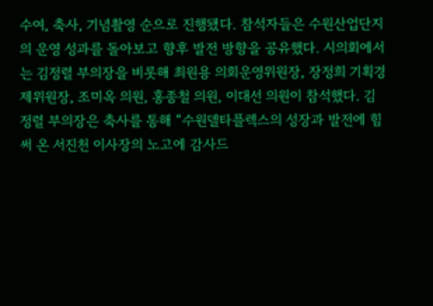수여, 축사, 기념촬영 순으로 진행됐다. 참석자들은 수원산업단지의 운영 성과를 돌아보고 향후 발전 방향을 공유했다. 시의회에서는 김정렬 부의장을 비롯해 최원용 의회운영위원장, 장정희 기획경제위원장, 조미옥 의원, 홍종철 의원, 이대선 의원이 참석했다. 김정렬 부의장은 축사를 통해 “수원델타플렉스의 성장과 발전에 힘써 온 서진천 이사장의 노고에 감사드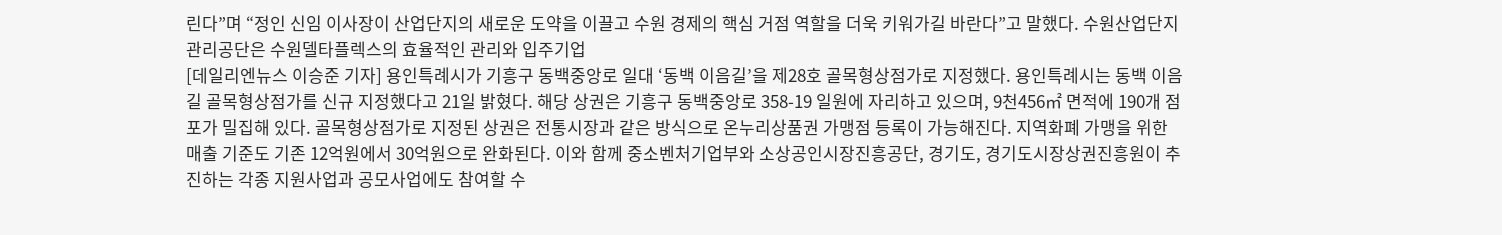린다”며 “정인 신임 이사장이 산업단지의 새로운 도약을 이끌고 수원 경제의 핵심 거점 역할을 더욱 키워가길 바란다”고 말했다. 수원산업단지관리공단은 수원델타플렉스의 효율적인 관리와 입주기업
[데일리엔뉴스 이승준 기자] 용인특례시가 기흥구 동백중앙로 일대 ‘동백 이음길’을 제28호 골목형상점가로 지정했다. 용인특례시는 동백 이음길 골목형상점가를 신규 지정했다고 21일 밝혔다. 해당 상권은 기흥구 동백중앙로 358-19 일원에 자리하고 있으며, 9천456㎡ 면적에 190개 점포가 밀집해 있다. 골목형상점가로 지정된 상권은 전통시장과 같은 방식으로 온누리상품권 가맹점 등록이 가능해진다. 지역화폐 가맹을 위한 매출 기준도 기존 12억원에서 30억원으로 완화된다. 이와 함께 중소벤처기업부와 소상공인시장진흥공단, 경기도, 경기도시장상권진흥원이 추진하는 각종 지원사업과 공모사업에도 참여할 수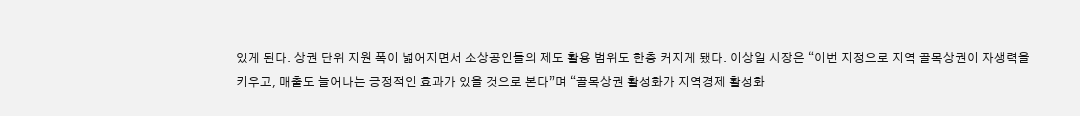있게 된다. 상권 단위 지원 폭이 넓어지면서 소상공인들의 제도 활용 범위도 한층 커지게 됐다. 이상일 시장은 “이번 지정으로 지역 골목상권이 자생력을 키우고, 매출도 늘어나는 긍정적인 효과가 있을 것으로 본다”며 “골목상권 활성화가 지역경제 활성화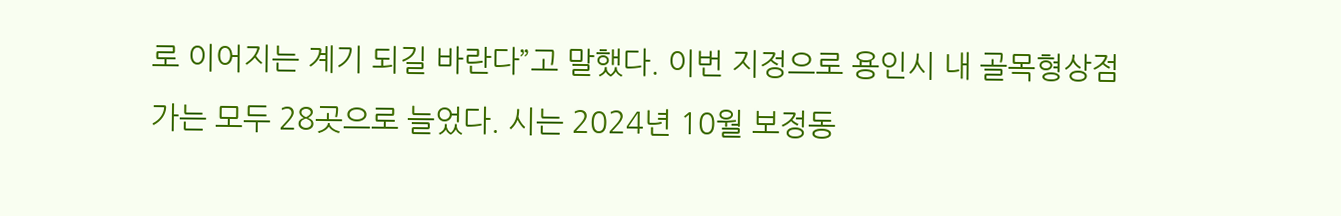로 이어지는 계기 되길 바란다”고 말했다. 이번 지정으로 용인시 내 골목형상점가는 모두 28곳으로 늘었다. 시는 2024년 10월 보정동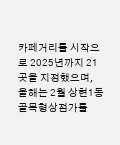카페거리를 시작으로 2025년까지 21곳을 지정했으며, 올해는 2월 상현1동 골목형상점가를